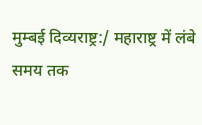मुम्बई दिव्यराष्ट्र:/ महाराष्ट्र में लंबे समय तक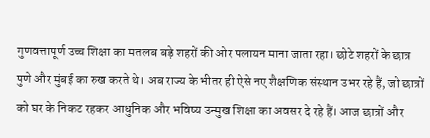गुणवत्तापूर्ण उच्च शिक्षा का मतलब बड़े शहरों की ओर पलायन माना जाता रहा। छोटे शहरों के छात्र पुणे और मुंबई का रुख करते थे। अब राज्य के भीतर ही ऐसे नए शैक्षणिक संस्थान उभर रहे हैं, जो छात्रों को घर के निकट रहकर आधुनिक और भविष्य उन्मुख शिक्षा का अवसर दे रहे हैं। आज छात्रों और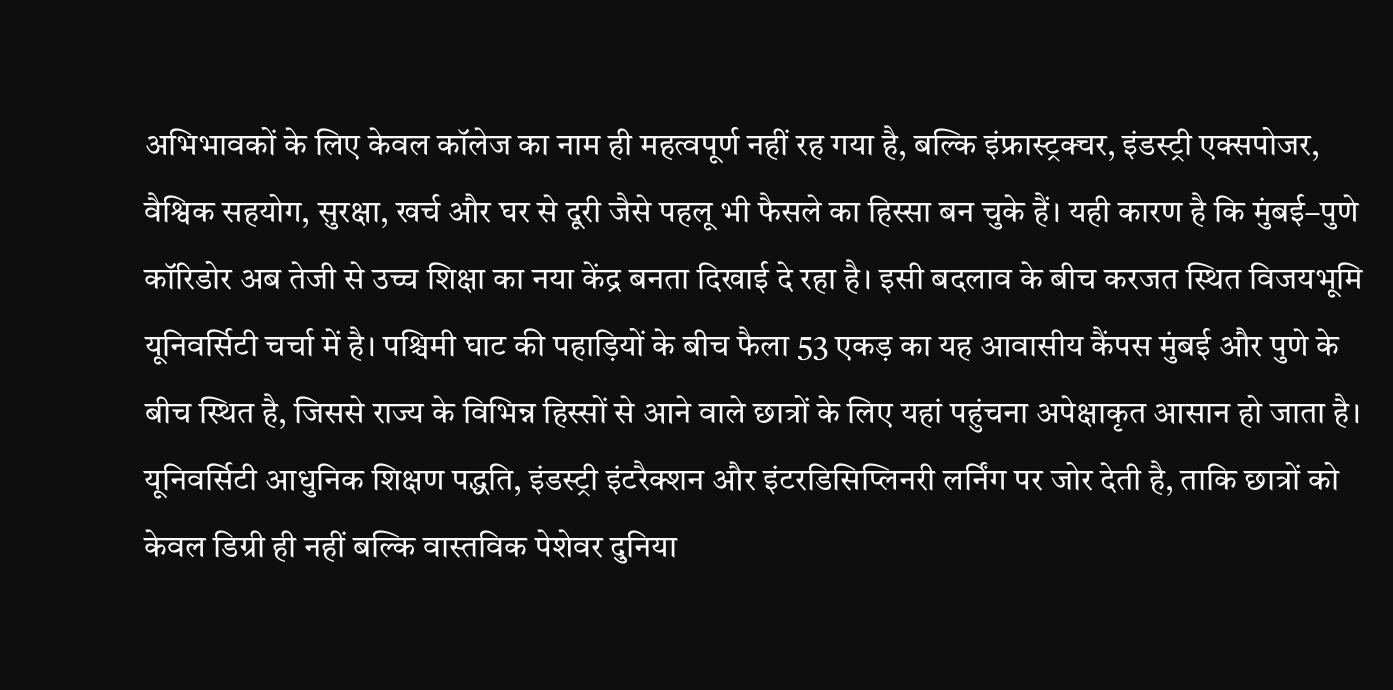अभिभावकों के लिए केवल कॉलेज का नाम ही महत्वपूर्ण नहीं रह गया है, बल्कि इंफ्रास्ट्रक्चर, इंडस्ट्री एक्सपोजर, वैश्विक सहयोग, सुरक्षा, खर्च और घर से दूरी जैसे पहलू भी फैसले का हिस्सा बन चुके हैं। यही कारण है कि मुंबई–पुणे कॉरिडोर अब तेजी से उच्च शिक्षा का नया केंद्र बनता दिखाई दे रहा है। इसी बदलाव के बीच करजत स्थित विजयभूमि यूनिवर्सिटी चर्चा में है। पश्चिमी घाट की पहाड़ियों के बीच फैला 53 एकड़ का यह आवासीय कैंपस मुंबई और पुणे के बीच स्थित है, जिससे राज्य के विभिन्न हिस्सों से आने वाले छात्रों के लिए यहां पहुंचना अपेक्षाकृत आसान हो जाता है। यूनिवर्सिटी आधुनिक शिक्षण पद्धति, इंडस्ट्री इंटरैक्शन और इंटरडिसिप्लिनरी लर्निंग पर जोर देती है, ताकि छात्रों को केवल डिग्री ही नहीं बल्कि वास्तविक पेशेवर दुनिया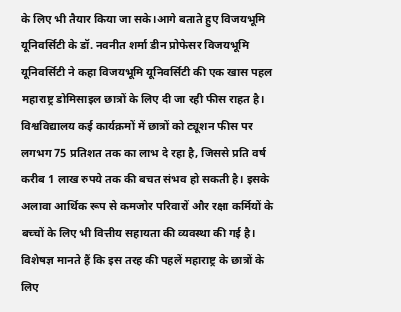के लिए भी तैयार किया जा सके।आगे बताते हुए विजयभूमि यूनिवर्सिटी के डॉ. नवनीत शर्मा डीन प्रोफेसर विजयभूमि यूनिवर्सिटी ने कहा विजयभूमि यूनिवर्सिटी की एक खास पहल महाराष्ट्र डोमिसाइल छात्रों के लिए दी जा रही फीस राहत है। विश्वविद्यालय कई कार्यक्रमों में छात्रों को ट्यूशन फीस पर लगभग 75 प्रतिशत तक का लाभ दे रहा है, जिससे प्रति वर्ष करीब 1 लाख रुपये तक की बचत संभव हो सकती है। इसके अलावा आर्थिक रूप से कमजोर परिवारों और रक्षा कर्मियों के बच्चों के लिए भी वित्तीय सहायता की व्यवस्था की गई है। विशेषज्ञ मानते हैं कि इस तरह की पहलें महाराष्ट्र के छात्रों के लिए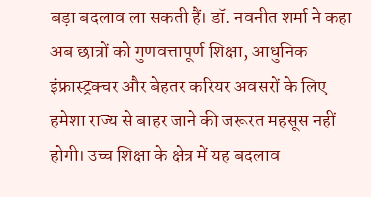बड़ा बदलाव ला सकती हैं। डॉ. नवनीत शर्मा ने कहा अब छात्रों को गुणवत्तापूर्ण शिक्षा, आधुनिक इंफ्रास्ट्रक्चर और बेहतर करियर अवसरों के लिए हमेशा राज्य से बाहर जाने की जरूरत महसूस नहीं होगी। उच्च शिक्षा के क्षेत्र में यह बदलाव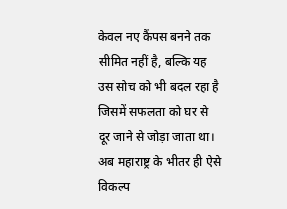केवल नए कैंपस बनने तक सीमित नहीं है, बल्कि यह उस सोच को भी बदल रहा है जिसमें सफलता को घर से दूर जाने से जोड़ा जाता था। अब महाराष्ट्र के भीतर ही ऐसे विकल्प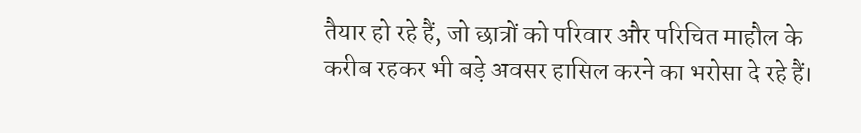तैयार हो रहे हैं, जो छात्रों को परिवार और परिचित माहौल के करीब रहकर भी बड़े अवसर हासिल करने का भरोसा दे रहे हैं।